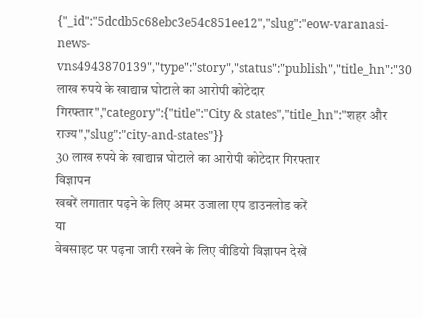{"_id":"5dcdb5c68ebc3e54c851ee12","slug":"eow-varanasi-news-vns4943870139","type":"story","status":"publish","title_hn":"30 लाख रुपये के खाद्यान्न घोटाले का आरोपी कोटेदार गिरफ्तार","category":{"title":"City & states","title_hn":"शहर और राज्य","slug":"city-and-states"}}
30 लाख रुपये के खाद्यान्न घोटाले का आरोपी कोटेदार गिरफ्तार
विज्ञापन
खबरें लगातार पढ़ने के लिए अमर उजाला एप डाउनलोड करें
या
वेबसाइट पर पढ़ना जारी रखने के लिए वीडियो विज्ञापन देखें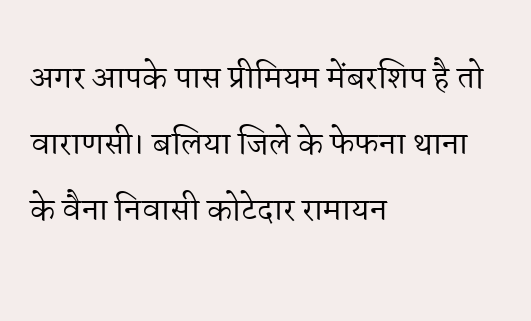अगर आपके पास प्रीमियम मेंबरशिप है तो
वाराणसी। बलिया जिले के फेफना थाना के वैना निवासी कोटेदार रामायन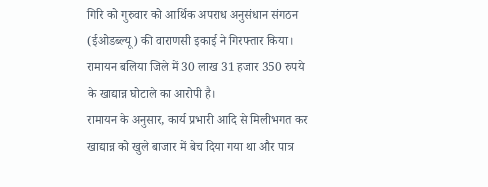गिरि को गुरुवार को आर्थिक अपराध अनुसंधान संगठन (ईओडब्ल्यू) की वाराणसी इकाई ने गिरफ्तार किया। रामायन बलिया जिले में 30 लाख 31 हजार 350 रुपये के खाद्यान्न घोटाले का आरोपी है।
रामायन के अनुसार, कार्य प्रभारी आदि से मिलीभगत कर खाद्यान्न को खुले बाजार में बेच दिया गया था और पात्र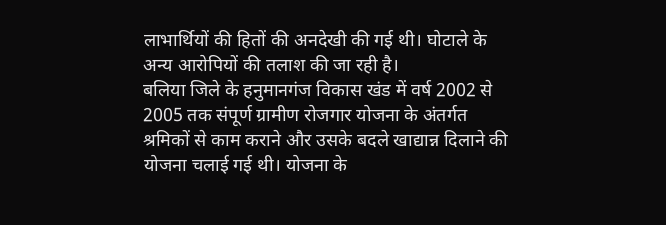लाभार्थियों की हितों की अनदेखी की गई थी। घोटाले के अन्य आरोपियों की तलाश की जा रही है।
बलिया जिले के हनुमानगंज विकास खंड में वर्ष 2002 से 2005 तक संपूर्ण ग्रामीण रोजगार योजना के अंतर्गत श्रमिकों से काम कराने और उसके बदले खाद्यान्न दिलाने की योजना चलाई गई थी। योजना के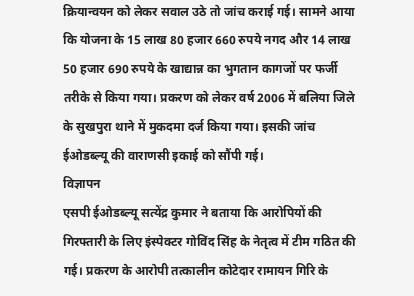क्रियान्वयन को लेकर सवाल उठे तो जांच कराई गई। सामने आया कि योजना के 15 लाख 80 हजार 660 रुपये नगद और 14 लाख 50 हजार 690 रुपये के खाद्यान्न का भुगतान कागजों पर फर्जी तरीके से किया गया। प्रकरण को लेकर वर्ष 2006 में बलिया जिले के सुखपुरा थाने में मुकदमा दर्ज किया गया। इसकी जांच ईओडब्ल्यू की वाराणसी इकाई को सौंपी गई।
विज्ञापन
एसपी ईओडब्ल्यू सत्येंद्र कुमार ने बताया कि आरोपियों की गिरफ्तारी के लिए इंस्पेक्टर गोविंद सिंह के नेतृत्व में टीम गठित की गई। प्रकरण के आरोपी तत्कालीन कोटेदार रामायन गिरि के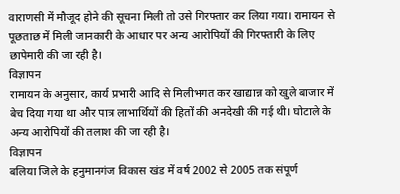वाराणसी में मौजूद होने की सूचना मिली तो उसे गिरफ्तार कर लिया गया। रामायन से पूछताछ में मिली जानकारी के आधार पर अन्य आरोपियों की गिरफ्तारी के लिए छापेमारी की जा रही है।
विज्ञापन
रामायन के अनुसार, कार्य प्रभारी आदि से मिलीभगत कर खाद्यान्न को खुले बाजार में बेच दिया गया था और पात्र लाभार्थियों की हितों की अनदेखी की गई थी। घोटाले के अन्य आरोपियों की तलाश की जा रही है।
विज्ञापन
बलिया जिले के हनुमानगंज विकास खंड में वर्ष 2002 से 2005 तक संपूर्ण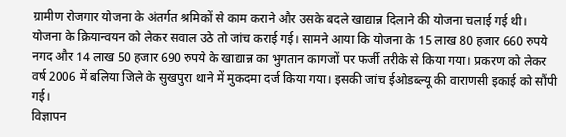ग्रामीण रोजगार योजना के अंतर्गत श्रमिकों से काम कराने और उसके बदले खाद्यान्न दिलाने की योजना चलाई गई थी। योजना के क्रियान्वयन को लेकर सवाल उठे तो जांच कराई गई। सामने आया कि योजना के 15 लाख 80 हजार 660 रुपये नगद और 14 लाख 50 हजार 690 रुपये के खाद्यान्न का भुगतान कागजों पर फर्जी तरीके से किया गया। प्रकरण को लेकर वर्ष 2006 में बलिया जिले के सुखपुरा थाने में मुकदमा दर्ज किया गया। इसकी जांच ईओडब्ल्यू की वाराणसी इकाई को सौंपी गई।
विज्ञापन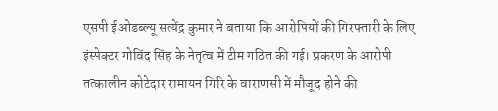एसपी ईओडब्ल्यू सत्येंद्र कुमार ने बताया कि आरोपियों की गिरफ्तारी के लिए इंस्पेक्टर गोविंद सिंह के नेतृत्व में टीम गठित की गई। प्रकरण के आरोपी तत्कालीन कोटेदार रामायन गिरि के वाराणसी में मौजूद होने की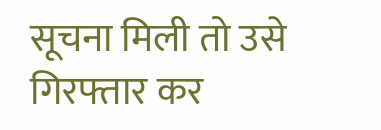सूचना मिली तो उसे गिरफ्तार कर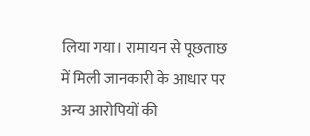लिया गया। रामायन से पूछताछ में मिली जानकारी के आधार पर अन्य आरोपियों की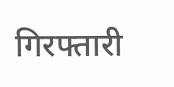गिरफ्तारी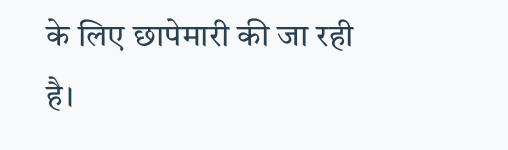के लिए छापेमारी की जा रही है।